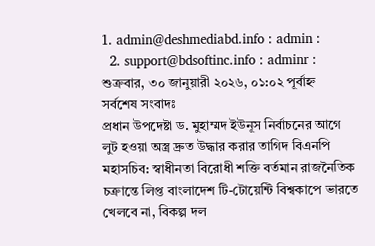1. admin@deshmediabd.info : admin :
  2. support@bdsoftinc.info : adminr :
শুক্রবার, ৩০ জানুয়ারী ২০২৬, ০১:০২ পূর্বাহ্ন
সর্বশেষ সংবাদঃ
প্রধান উপদেষ্টা ড. মুহাম্মদ ইউনূস নির্বাচনের আগে লুট হওয়া অস্ত্র দ্রুত উদ্ধার করার তাগিদ বিএনপি মহাসচিব: স্বাধীনতা বিরোধী শক্তি বর্তমান রাজনৈতিক চক্রান্তে লিপ্ত বাংলাদেশ টি-টোয়েন্টি বিশ্বকাপে ভারতে খেলবে না, বিকল্প দল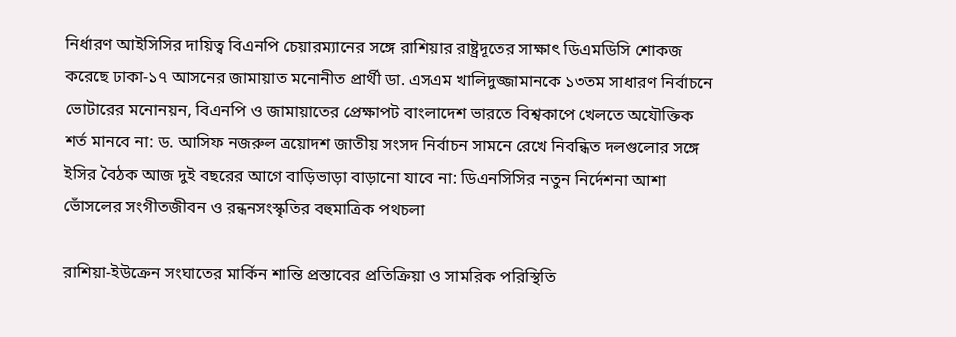নির্ধারণ আইসিসির দায়িত্ব বিএনপি চেয়ারম্যানের সঙ্গে রাশিয়ার রাষ্ট্রদূতের সাক্ষাৎ ডিএমডিসি শোকজ করেছে ঢাকা-১৭ আসনের জামায়াত মনোনীত প্রার্থী ডা. এসএম খালিদুজ্জামানকে ১৩তম সাধারণ নির্বাচনে ভোটারের মনোনয়ন, বিএনপি ও জামায়াতের প্রেক্ষাপট বাংলাদেশ ভারতে বিশ্বকাপে খেলতে অযৌক্তিক শর্ত মানবে না: ড. আসিফ নজরুল ত্রয়োদশ জাতীয় সংসদ নির্বাচন সামনে রেখে নিবন্ধিত দলগুলোর সঙ্গে ইসির বৈঠক আজ দুই বছরের আগে বাড়িভাড়া বাড়ানো যাবে না: ডিএনসিসির নতুন নির্দেশনা আশা ভোঁসলের সংগীতজীবন ও রন্ধনসংস্কৃতির বহুমাত্রিক পথচলা

রাশিয়া-ইউক্রেন সংঘাতের মার্কিন শান্তি প্রস্তাবের প্রতিক্রিয়া ও সামরিক পরিস্থিতি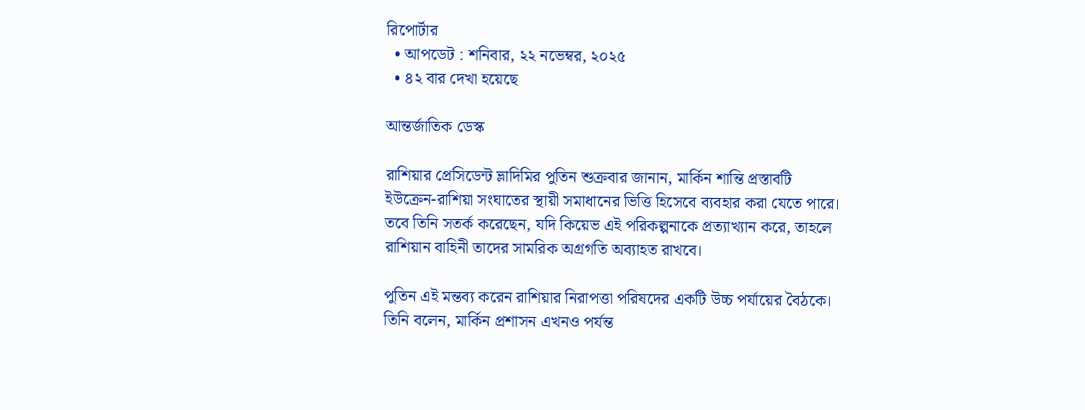রিপোর্টার
  • আপডেট : শনিবার, ২২ নভেম্বর, ২০২৫
  • ৪২ বার দেখা হয়েছে

আন্তর্জাতিক ডেস্ক

রাশিয়ার প্রেসিডেন্ট ভ্লাদিমির পুতিন শুক্রবার জানান, মার্কিন শান্তি প্রস্তাবটি ইউক্রেন-রাশিয়া সংঘাতের স্থায়ী সমাধানের ভিত্তি হিসেবে ব্যবহার করা যেতে পারে। তবে তিনি সতর্ক করেছেন, যদি কিয়েভ এই পরিকল্পনাকে প্রত্যাখ্যান করে, তাহলে রাশিয়ান বাহিনী তাদের সামরিক অগ্রগতি অব্যাহত রাখবে।

পুতিন এই মন্তব্য করেন রাশিয়ার নিরাপত্তা পরিষদের একটি উচ্চ পর্যায়ের বৈঠকে। তিনি বলেন, মার্কিন প্রশাসন এখনও পর্যন্ত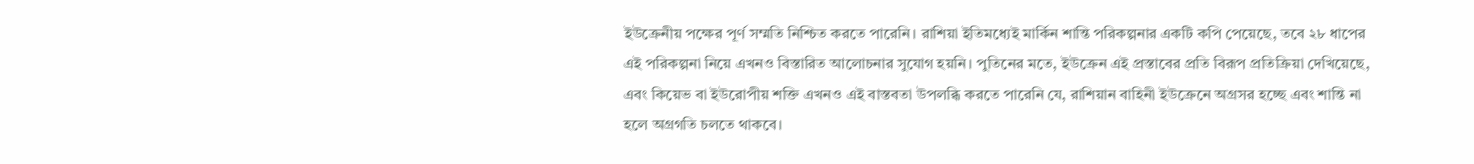ইউক্রেনীয় পক্ষের পূর্ণ সম্মতি নিশ্চিত করতে পারেনি। রাশিয়া ইতিমধ্যেই মার্কিন শান্তি পরিকল্পনার একটি কপি পেয়েছে, তবে ২৮ ধাপের এই পরিকল্পনা নিয়ে এখনও বিস্তারিত আলোচনার সুযোগ হয়নি। পুতিনের মতে, ইউক্রেন এই প্রস্তাবের প্রতি বিরূপ প্রতিক্রিয়া দেখিয়েছে, এবং কিয়েভ বা ইউরোপীয় শক্তি এখনও এই বাস্তবতা উপলব্ধি করতে পারেনি যে, রাশিয়ান বাহিনী ইউক্রেনে অগ্রসর হচ্ছে এবং শান্তি না হলে অগ্রগতি চলতে থাকবে।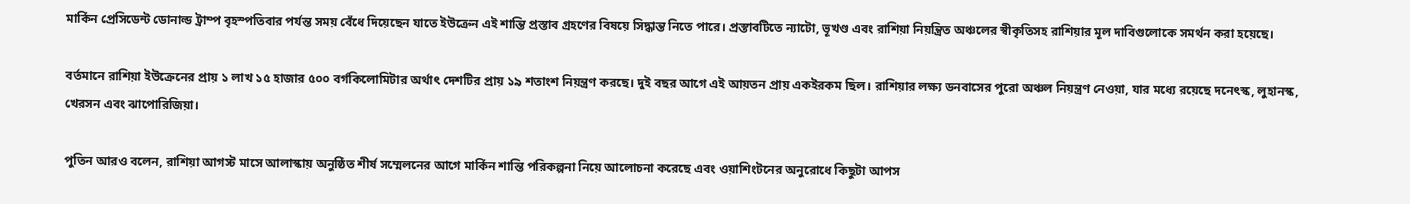মার্কিন প্রেসিডেন্ট ডোনাল্ড ট্রাম্প বৃহস্পতিবার পর্যন্ত সময় বেঁধে দিয়েছেন যাতে ইউক্রেন এই শান্তি প্রস্তাব গ্রহণের বিষয়ে সিদ্ধান্ত নিতে পারে। প্রস্তাবটিতে ন্যাটো, ভূখণ্ড এবং রাশিয়া নিয়ন্ত্রিত অঞ্চলের স্বীকৃতিসহ রাশিয়ার মূল দাবিগুলোকে সমর্থন করা হয়েছে।

বর্তমানে রাশিয়া ইউক্রেনের প্রায় ১ লাখ ১৫ হাজার ৫০০ বর্গকিলোমিটার অর্থাৎ দেশটির প্রায় ১৯ শতাংশ নিয়ন্ত্রণ করছে। দুই বছর আগে এই আয়তন প্রায় একইরকম ছিল। রাশিয়ার লক্ষ্য ডনবাসের পুরো অঞ্চল নিয়ন্ত্রণ নেওয়া, যার মধ্যে রয়েছে দনেৎস্ক, লুহানস্ক, খেরসন এবং ঝাপোরিজিয়া।

পুতিন আরও বলেন, রাশিয়া আগস্ট মাসে আলাস্কায় অনুষ্ঠিত শীর্ষ সম্মেলনের আগে মার্কিন শান্তি পরিকল্পনা নিয়ে আলোচনা করেছে এবং ওয়াশিংটনের অনুরোধে কিছুটা আপস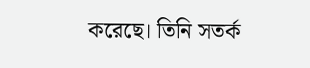করেছে। তিনি সতর্ক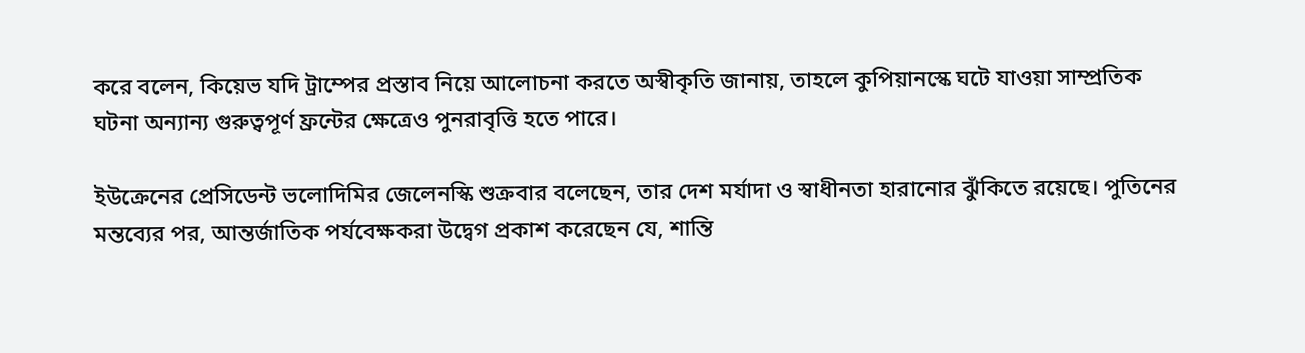করে বলেন, কিয়েভ যদি ট্রাম্পের প্রস্তাব নিয়ে আলোচনা করতে অস্বীকৃতি জানায়, তাহলে কুপিয়ানস্কে ঘটে যাওয়া সাম্প্রতিক ঘটনা অন্যান্য গুরুত্বপূর্ণ ফ্রন্টের ক্ষেত্রেও পুনরাবৃত্তি হতে পারে।

ইউক্রেনের প্রেসিডেন্ট ভলোদিমির জেলেনস্কি শুক্রবার বলেছেন, তার দেশ মর্যাদা ও স্বাধীনতা হারানোর ঝুঁকিতে রয়েছে। পুতিনের মন্তব্যের পর, আন্তর্জাতিক পর্যবেক্ষকরা উদ্বেগ প্রকাশ করেছেন যে, শান্তি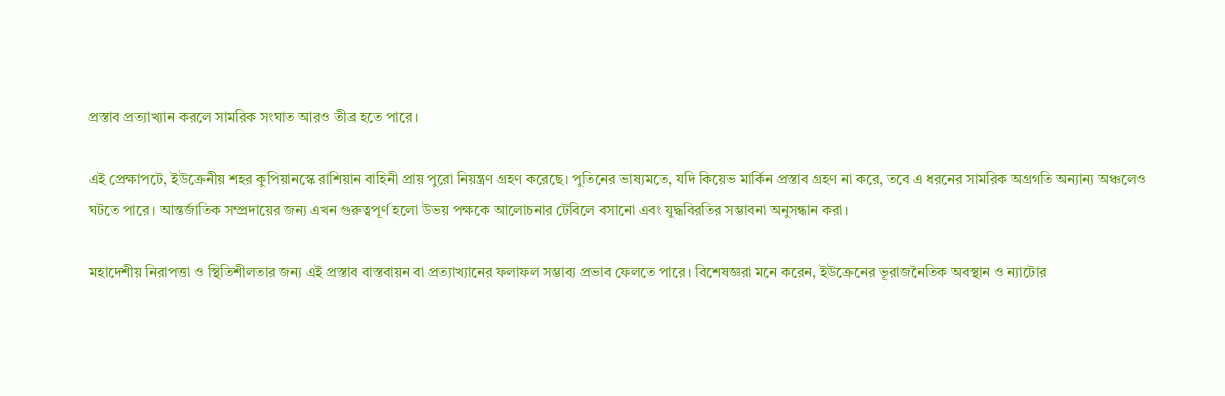প্রস্তাব প্রত্যাখ্যান করলে সামরিক সংঘাত আরও তীব্র হতে পারে।

এই প্রেক্ষাপটে, ইউক্রেনীয় শহর কুপিয়ানস্কে রাশিয়ান বাহিনী প্রায় পুরো নিয়ন্ত্রণ গ্রহণ করেছে। পুতিনের ভাষ্যমতে, যদি কিয়েভ মার্কিন প্রস্তাব গ্রহণ না করে, তবে এ ধরনের সামরিক অগ্রগতি অন্যান্য অঞ্চলেও ঘটতে পারে। আন্তর্জাতিক সম্প্রদায়ের জন্য এখন গুরুত্বপূর্ণ হলো উভয় পক্ষকে আলোচনার টেবিলে বসানো এবং যুদ্ধবিরতির সম্ভাবনা অনুসন্ধান করা।

মহাদেশীয় নিরাপত্তা ও স্থিতিশীলতার জন্য এই প্রস্তাব বাস্তবায়ন বা প্রত্যাখ্যানের ফলাফল সম্ভাব্য প্রভাব ফেলতে পারে। বিশেষজ্ঞরা মনে করেন, ইউক্রেনের ভূরাজনৈতিক অবস্থান ও ন্যাটোর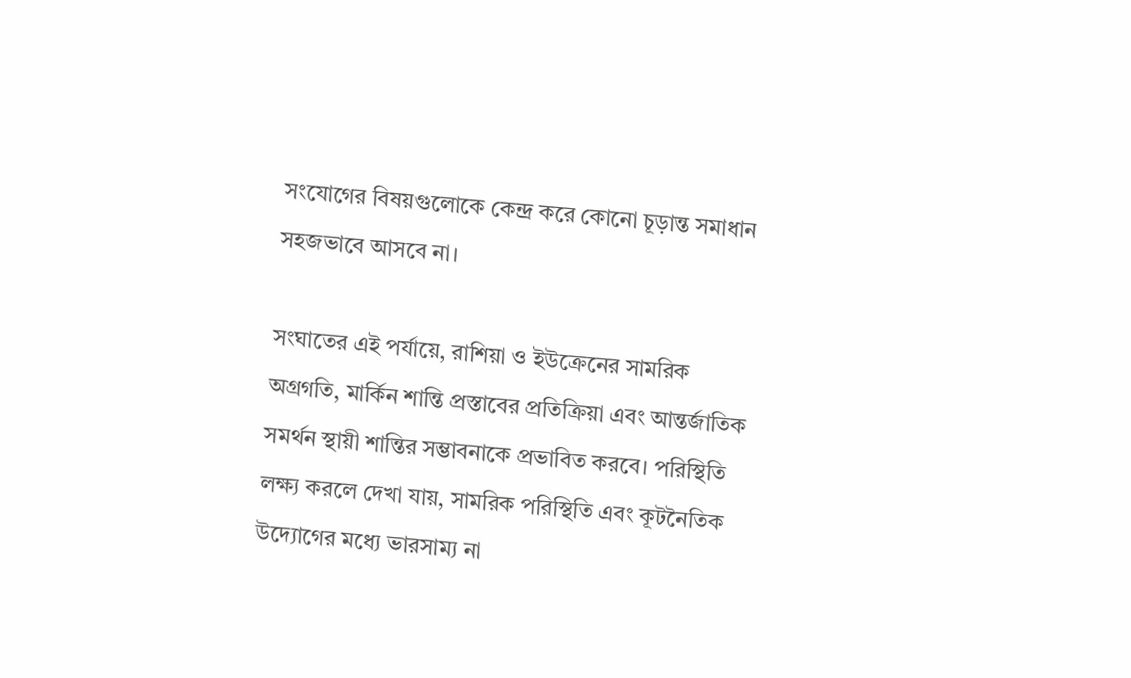সংযোগের বিষয়গুলোকে কেন্দ্র করে কোনো চূড়ান্ত সমাধান সহজভাবে আসবে না।

সংঘাতের এই পর্যায়ে, রাশিয়া ও ইউক্রেনের সামরিক অগ্রগতি, মার্কিন শান্তি প্রস্তাবের প্রতিক্রিয়া এবং আন্তর্জাতিক সমর্থন স্থায়ী শান্তির সম্ভাবনাকে প্রভাবিত করবে। পরিস্থিতি লক্ষ্য করলে দেখা যায়, সামরিক পরিস্থিতি এবং কূটনৈতিক উদ্যোগের মধ্যে ভারসাম্য না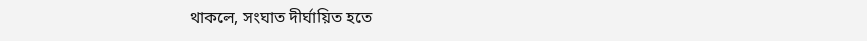থাকলে, সংঘাত দীর্ঘায়িত হতে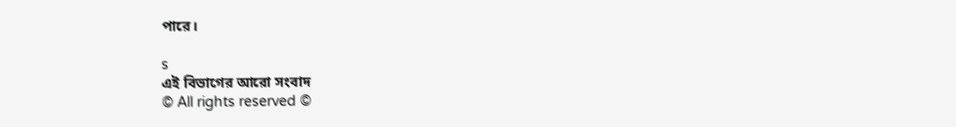পারে।

s
এই বিভাগের আরো সংবাদ
© All rights reserved ©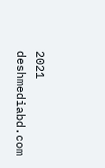2021 deshmediabd.com